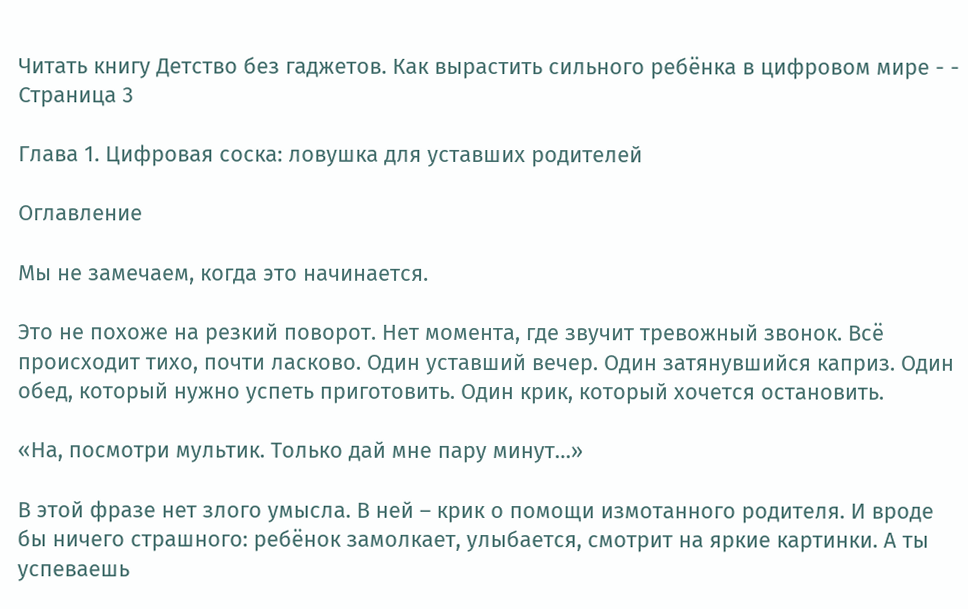Читать книгу Детство без гаджетов. Как вырастить сильного ребёнка в цифровом мире - - Страница 3

Глава 1. Цифровая соска: ловушка для уставших родителей

Оглавление

Мы не замечаем, когда это начинается.

Это не похоже на резкий поворот. Нет момента, где звучит тревожный звонок. Всё происходит тихо, почти ласково. Один уставший вечер. Один затянувшийся каприз. Один обед, который нужно успеть приготовить. Один крик, который хочется остановить.

«На, посмотри мультик. Только дай мне пару минут…»

В этой фразе нет злого умысла. В ней – крик о помощи измотанного родителя. И вроде бы ничего страшного: ребёнок замолкает, улыбается, смотрит на яркие картинки. А ты успеваешь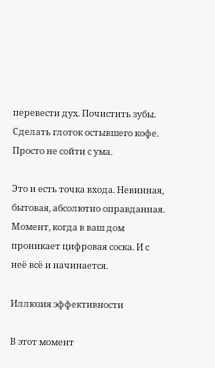перевести дух. Почистить зубы. Сделать глоток остывшего кофе. Просто не сойти с ума.

Это и есть точка входа. Невинная, бытовая, абсолютно оправданная. Момент, когда в ваш дом проникает цифровая соска. И с неё всё и начинается.

Иллюзия эффективности

В этот момент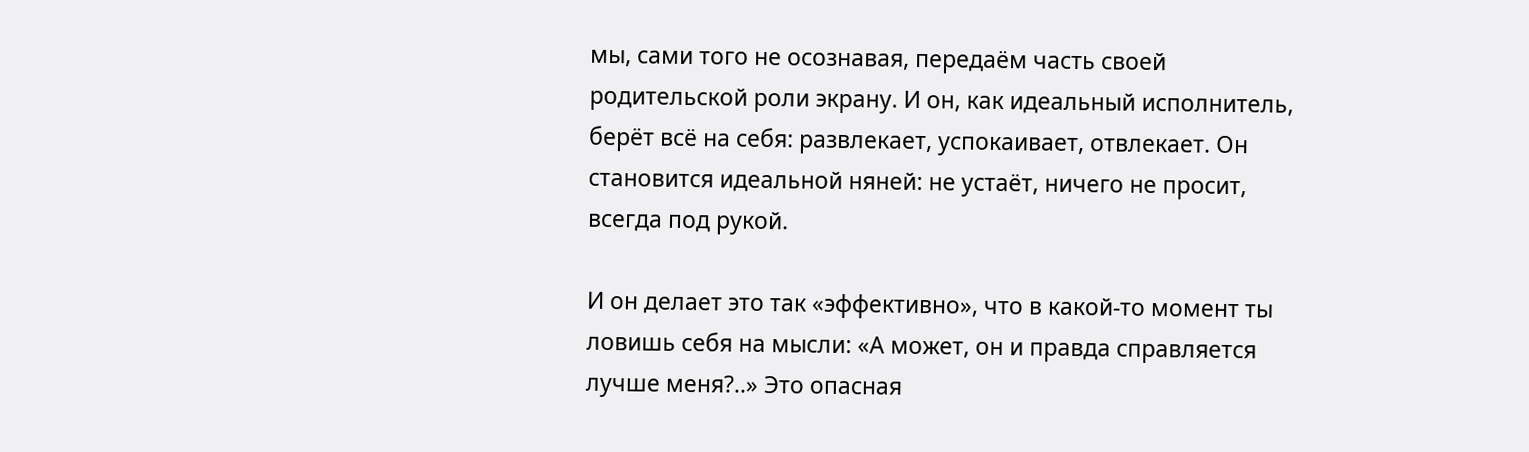мы, сами того не осознавая, передаём часть своей родительской роли экрану. И он, как идеальный исполнитель, берёт всё на себя: развлекает, успокаивает, отвлекает. Он становится идеальной няней: не устаёт, ничего не просит, всегда под рукой.

И он делает это так «эффективно», что в какой-то момент ты ловишь себя на мысли: «А может, он и правда справляется лучше меня?..» Это опасная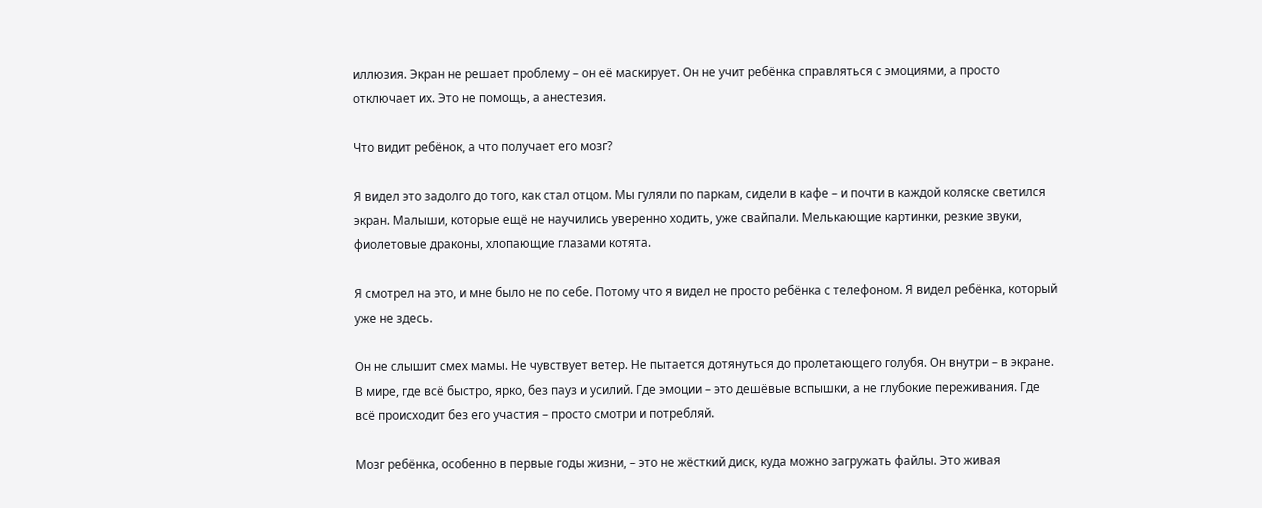иллюзия. Экран не решает проблему – он её маскирует. Он не учит ребёнка справляться с эмоциями, а просто отключает их. Это не помощь, а анестезия.

Что видит ребёнок, а что получает его мозг?

Я видел это задолго до того, как стал отцом. Мы гуляли по паркам, сидели в кафе – и почти в каждой коляске светился экран. Малыши, которые ещё не научились уверенно ходить, уже свайпали. Мелькающие картинки, резкие звуки, фиолетовые драконы, хлопающие глазами котята.

Я смотрел на это, и мне было не по себе. Потому что я видел не просто ребёнка с телефоном. Я видел ребёнка, который уже не здесь.

Он не слышит смех мамы. Не чувствует ветер. Не пытается дотянуться до пролетающего голубя. Он внутри – в экране. В мире, где всё быстро, ярко, без пауз и усилий. Где эмоции – это дешёвые вспышки, а не глубокие переживания. Где всё происходит без его участия – просто смотри и потребляй.

Мозг ребёнка, особенно в первые годы жизни, – это не жёсткий диск, куда можно загружать файлы. Это живая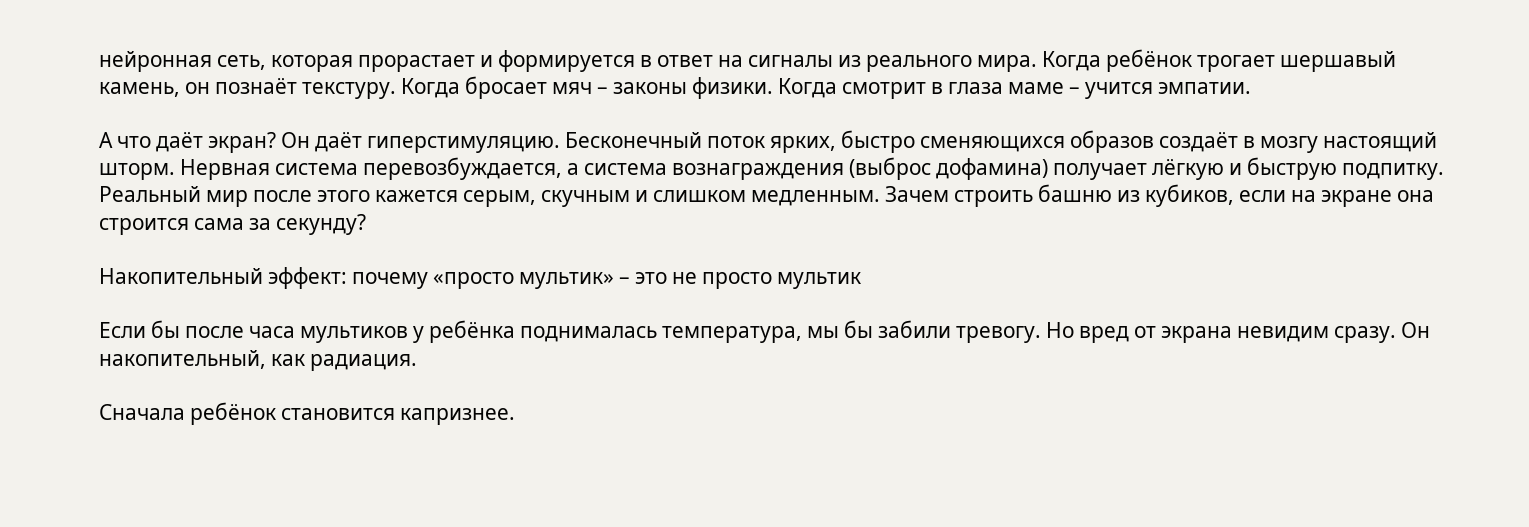нейронная сеть, которая прорастает и формируется в ответ на сигналы из реального мира. Когда ребёнок трогает шершавый камень, он познаёт текстуру. Когда бросает мяч – законы физики. Когда смотрит в глаза маме – учится эмпатии.

А что даёт экран? Он даёт гиперстимуляцию. Бесконечный поток ярких, быстро сменяющихся образов создаёт в мозгу настоящий шторм. Нервная система перевозбуждается, а система вознаграждения (выброс дофамина) получает лёгкую и быструю подпитку. Реальный мир после этого кажется серым, скучным и слишком медленным. Зачем строить башню из кубиков, если на экране она строится сама за секунду?

Накопительный эффект: почему «просто мультик» – это не просто мультик

Если бы после часа мультиков у ребёнка поднималась температура, мы бы забили тревогу. Но вред от экрана невидим сразу. Он накопительный, как радиация.

Сначала ребёнок становится капризнее.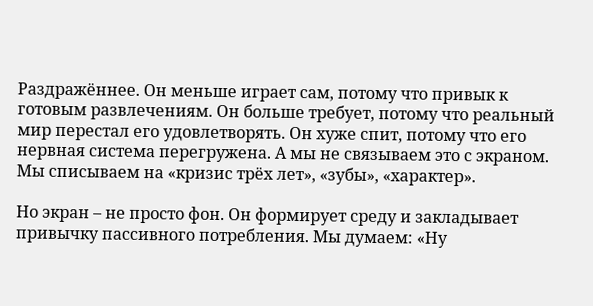Раздражённее. Он меньше играет сам, потому что привык к готовым развлечениям. Он больше требует, потому что реальный мир перестал его удовлетворять. Он хуже спит, потому что его нервная система перегружена. А мы не связываем это с экраном. Мы списываем на «кризис трёх лет», «зубы», «характер».

Но экран – не просто фон. Он формирует среду и закладывает привычку пассивного потребления. Мы думаем: «Ну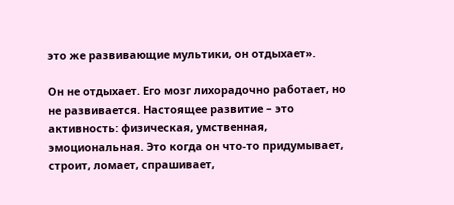это же развивающие мультики, он отдыхает».

Он не отдыхает. Его мозг лихорадочно работает, но не развивается. Настоящее развитие – это активность: физическая, умственная, эмоциональная. Это когда он что-то придумывает, строит, ломает, спрашивает,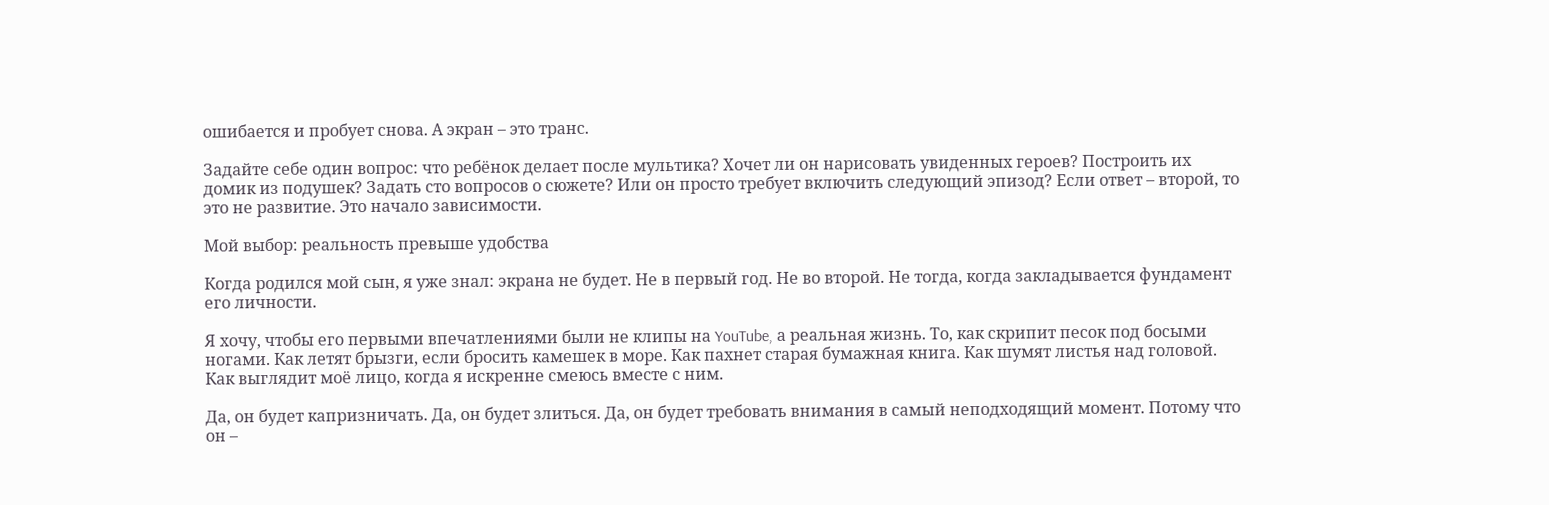ошибается и пробует снова. А экран – это транс.

Задайте себе один вопрос: что ребёнок делает после мультика? Хочет ли он нарисовать увиденных героев? Построить их домик из подушек? Задать сто вопросов о сюжете? Или он просто требует включить следующий эпизод? Если ответ – второй, то это не развитие. Это начало зависимости.

Мой выбор: реальность превыше удобства

Когда родился мой сын, я уже знал: экрана не будет. Не в первый год. Не во второй. Не тогда, когда закладывается фундамент его личности.

Я хочу, чтобы его первыми впечатлениями были не клипы на YouTube, а реальная жизнь. То, как скрипит песок под босыми ногами. Как летят брызги, если бросить камешек в море. Как пахнет старая бумажная книга. Как шумят листья над головой. Как выглядит моё лицо, когда я искренне смеюсь вместе с ним.

Да, он будет капризничать. Да, он будет злиться. Да, он будет требовать внимания в самый неподходящий момент. Потому что он –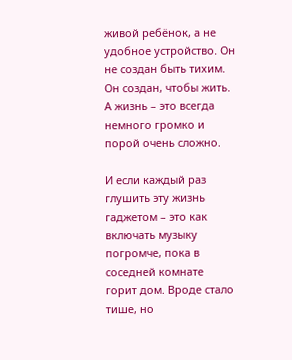живой ребёнок, а не удобное устройство. Он не создан быть тихим. Он создан, чтобы жить. А жизнь – это всегда немного громко и порой очень сложно.

И если каждый раз глушить эту жизнь гаджетом – это как включать музыку погромче, пока в соседней комнате горит дом. Вроде стало тише, но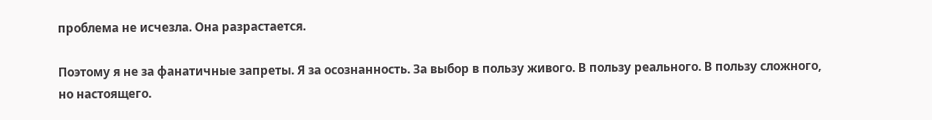проблема не исчезла. Она разрастается.

Поэтому я не за фанатичные запреты. Я за осознанность. За выбор в пользу живого. В пользу реального. В пользу сложного, но настоящего.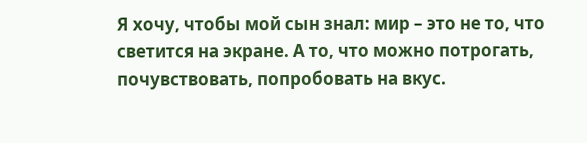Я хочу, чтобы мой сын знал: мир – это не то, что светится на экране. А то, что можно потрогать, почувствовать, попробовать на вкус.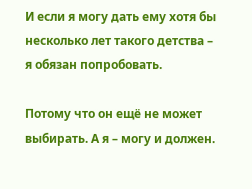И если я могу дать ему хотя бы несколько лет такого детства – я обязан попробовать.

Потому что он ещё не может выбирать. А я – могу и должен.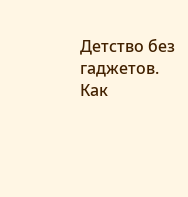Детство без гаджетов. Как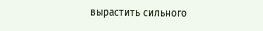вырастить сильного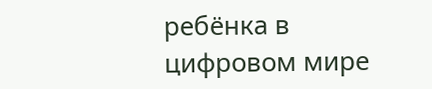ребёнка в цифровом мире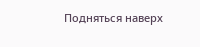Подняться наверх